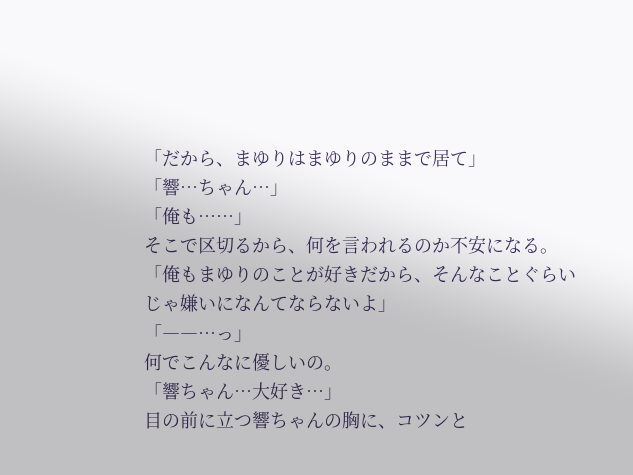「だから、まゆりはまゆりのままで居て」
「響…ちゃん…」
「俺も……」
そこで区切るから、何を言われるのか不安になる。
「俺もまゆりのことが好きだから、そんなことぐらいじゃ嫌いになんてならないよ」
「――…っ」
何でこんなに優しいの。
「響ちゃん…大好き…」
目の前に立つ響ちゃんの胸に、コツンと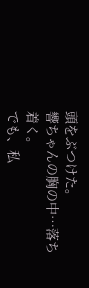頭をぶつけた。
響ちゃんの胸の中…落ち着く。
でも、私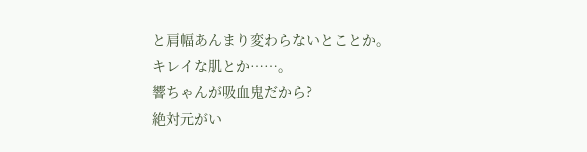と肩幅あんまり変わらないとことか。
キレイな肌とか……。
響ちゃんが吸血鬼だから?
絶対元がい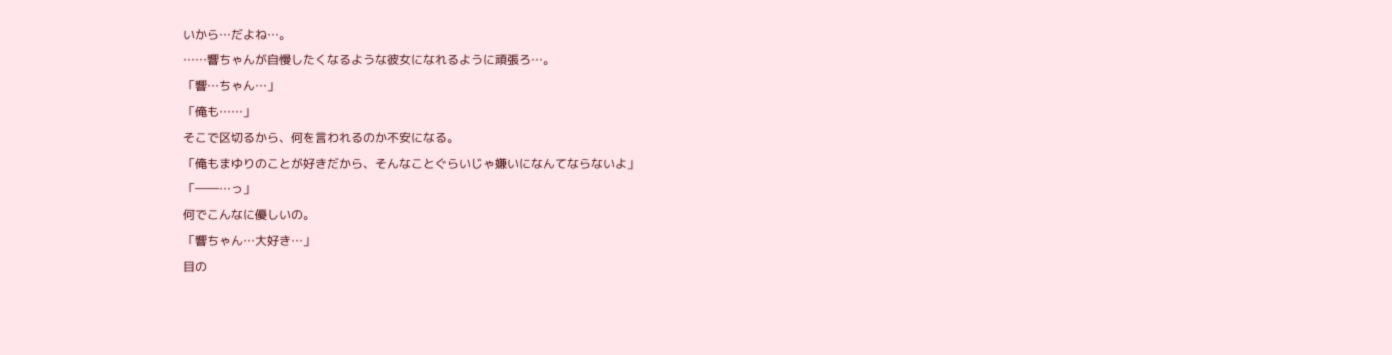いから…だよね…。
……響ちゃんが自慢したくなるような彼女になれるように頑張ろ…。
「響…ちゃん…」
「俺も……」
そこで区切るから、何を言われるのか不安になる。
「俺もまゆりのことが好きだから、そんなことぐらいじゃ嫌いになんてならないよ」
「――…っ」
何でこんなに優しいの。
「響ちゃん…大好き…」
目の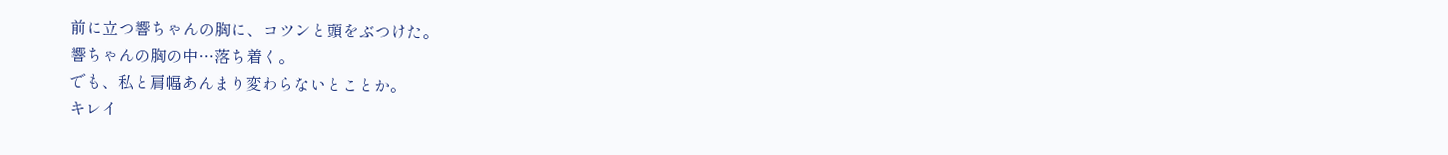前に立つ響ちゃんの胸に、コツンと頭をぶつけた。
響ちゃんの胸の中…落ち着く。
でも、私と肩幅あんまり変わらないとことか。
キレイ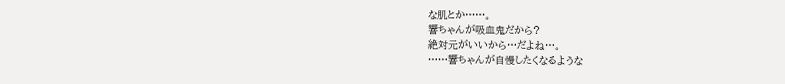な肌とか……。
響ちゃんが吸血鬼だから?
絶対元がいいから…だよね…。
……響ちゃんが自慢したくなるような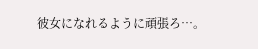彼女になれるように頑張ろ…。